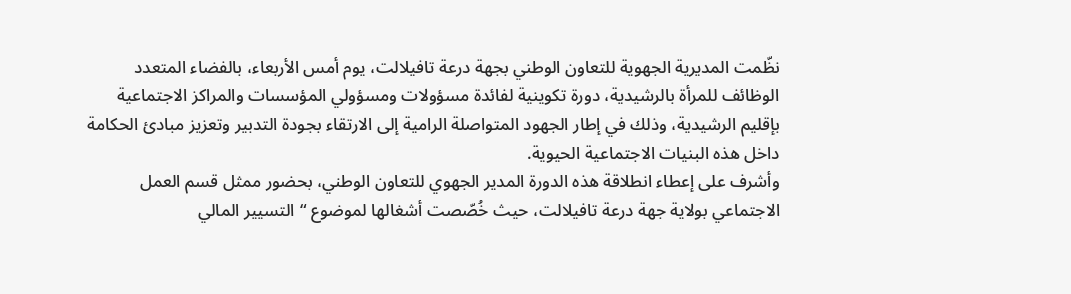نظّمت المديرية الجهوية للتعاون الوطني بجهة درعة تافيلالت، يوم أمس الأربعاء، بالفضاء المتعدد الوظائف للمرأة بالرشيدية، دورة تكوينية لفائدة مسؤولات ومسؤولي المؤسسات والمراكز الاجتماعية بإقليم الرشيدية، وذلك في إطار الجهود المتواصلة الرامية إلى الارتقاء بجودة التدبير وتعزيز مبادئ الحكامة داخل هذه البنيات الاجتماعية الحيوية.
وأشرف على إعطاء انطلاقة هذه الدورة المدير الجهوي للتعاون الوطني، بحضور ممثل قسم العمل الاجتماعي بولاية جهة درعة تافيلالت، حيث خُصّصت أشغالها لموضوع “التسيير المالي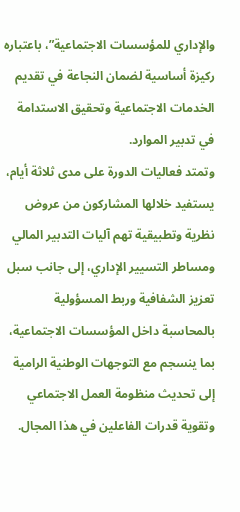والإداري للمؤسسات الاجتماعية”، باعتباره ركيزة أساسية لضمان النجاعة في تقديم الخدمات الاجتماعية وتحقيق الاستدامة في تدبير الموارد.
وتمتد فعاليات الدورة على مدى ثلاثة أيام، يستفيد خلالها المشاركون من عروض نظرية وتطبيقية تهم آليات التدبير المالي ومساطر التسيير الإداري، إلى جانب سبل تعزيز الشفافية وربط المسؤولية بالمحاسبة داخل المؤسسات الاجتماعية، بما ينسجم مع التوجهات الوطنية الرامية إلى تحديث منظومة العمل الاجتماعي وتقوية قدرات الفاعلين في هذا المجال.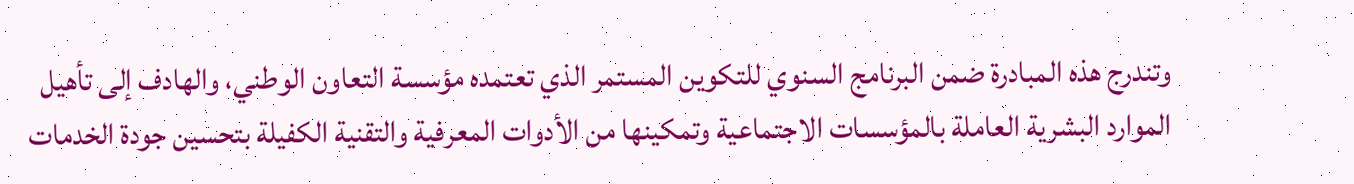وتندرج هذه المبادرة ضمن البرنامج السنوي للتكوين المستمر الذي تعتمده مؤسسة التعاون الوطني، والهادف إلى تأهيل الموارد البشرية العاملة بالمؤسسات الاجتماعية وتمكينها من الأدوات المعرفية والتقنية الكفيلة بتحسين جودة الخدمات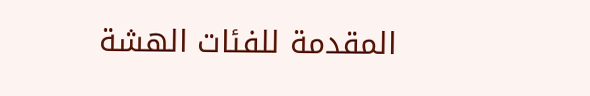المقدمة للفئات الهشة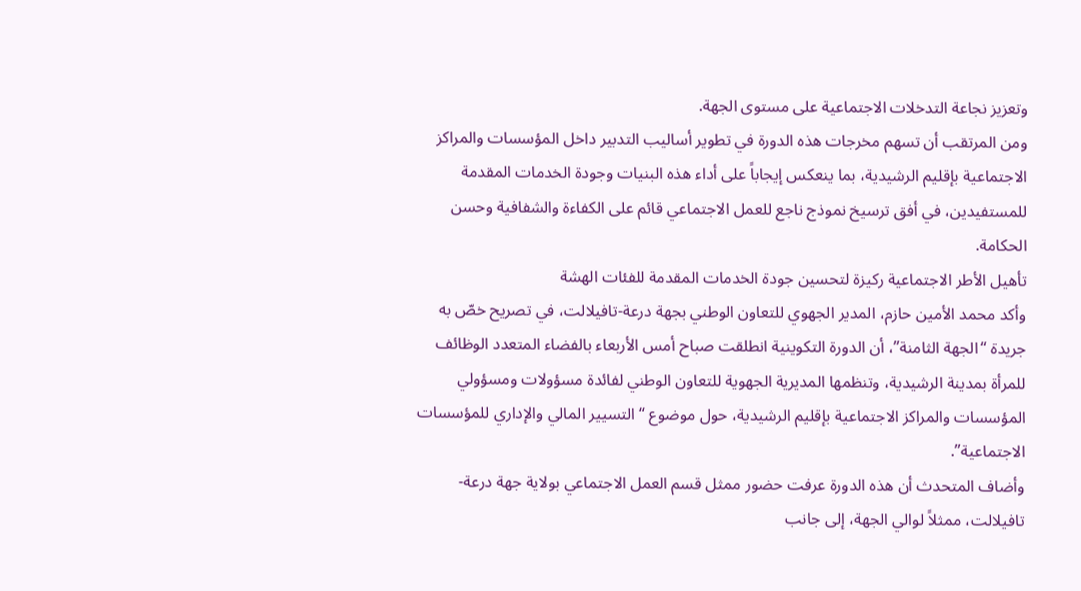وتعزيز نجاعة التدخلات الاجتماعية على مستوى الجهة.
ومن المرتقب أن تسهم مخرجات هذه الدورة في تطوير أساليب التدبير داخل المؤسسات والمراكز الاجتماعية بإقليم الرشيدية، بما ينعكس إيجاباً على أداء هذه البنيات وجودة الخدمات المقدمة للمستفيدين، في أفق ترسيخ نموذج ناجع للعمل الاجتماعي قائم على الكفاءة والشفافية وحسن الحكامة.
تأهيل الأطر الاجتماعية ركيزة لتحسين جودة الخدمات المقدمة للفئات الهشة
وأكد محمد الأمين حازم، المدير الجهوي للتعاون الوطني بجهة درعة-تافيلالت، في تصريح خصّ به جريدة “الجهة الثامنة”، أن الدورة التكوينية انطلقت صباح أمس الأربعاء بالفضاء المتعدد الوظائف للمرأة بمدينة الرشيدية، وتنظمها المديرية الجهوية للتعاون الوطني لفائدة مسؤولات ومسؤولي المؤسسات والمراكز الاجتماعية بإقليم الرشيدية، حول موضوع “التسيير المالي والإداري للمؤسسات الاجتماعية”.
وأضاف المتحدث أن هذه الدورة عرفت حضور ممثل قسم العمل الاجتماعي بولاية جهة درعة-تافيلالت، ممثلاً لوالي الجهة، إلى جانب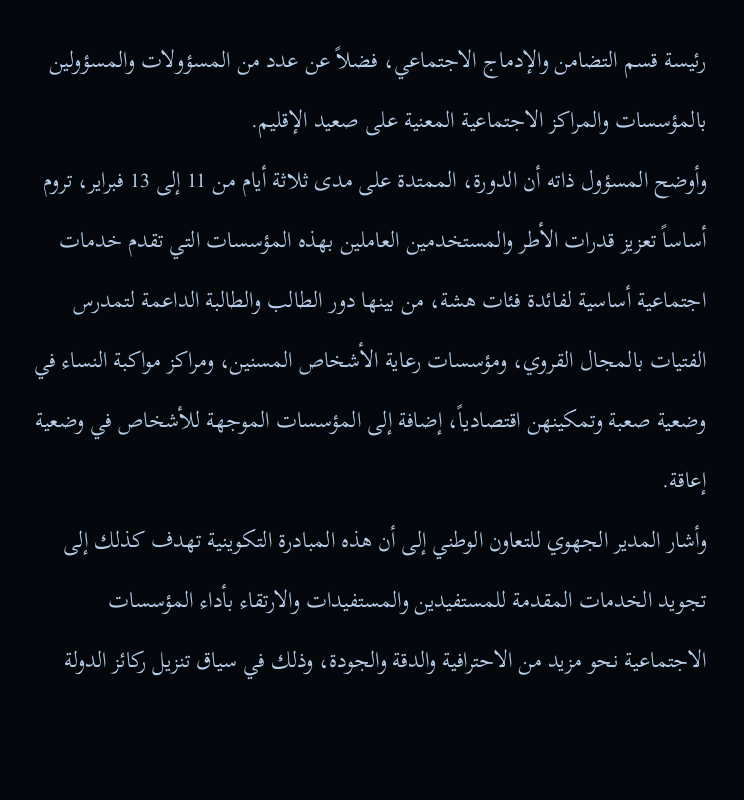رئيسة قسم التضامن والإدماج الاجتماعي، فضلاً عن عدد من المسؤولات والمسؤولين بالمؤسسات والمراكز الاجتماعية المعنية على صعيد الإقليم.
وأوضح المسؤول ذاته أن الدورة، الممتدة على مدى ثلاثة أيام من 11 إلى 13 فبراير، تروم أساساً تعزيز قدرات الأطر والمستخدمين العاملين بهذه المؤسسات التي تقدم خدمات اجتماعية أساسية لفائدة فئات هشة، من بينها دور الطالب والطالبة الداعمة لتمدرس الفتيات بالمجال القروي، ومؤسسات رعاية الأشخاص المسنين، ومراكز مواكبة النساء في وضعية صعبة وتمكينهن اقتصادياً، إضافة إلى المؤسسات الموجهة للأشخاص في وضعية إعاقة.
وأشار المدير الجهوي للتعاون الوطني إلى أن هذه المبادرة التكوينية تهدف كذلك إلى تجويد الخدمات المقدمة للمستفيدين والمستفيدات والارتقاء بأداء المؤسسات الاجتماعية نحو مزيد من الاحترافية والدقة والجودة، وذلك في سياق تنزيل ركائز الدولة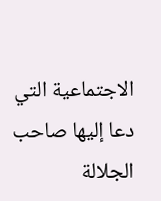الاجتماعية التي دعا إليها صاحب الجلالة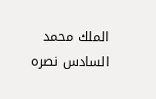الملك محمد السادس نصره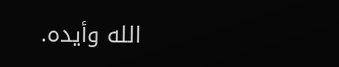الله وأيده.